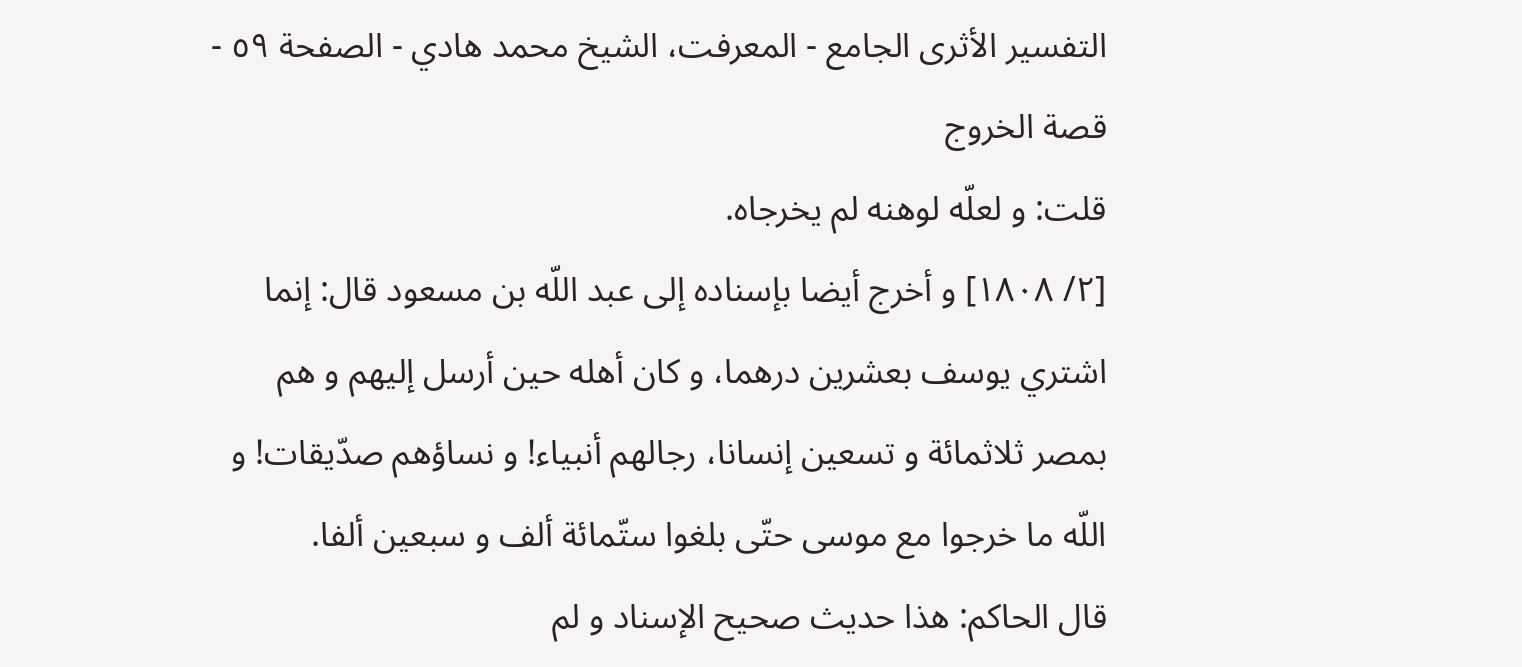التفسير الأثرى الجامع - المعرفت، الشيخ محمد هادي - الصفحة ٥٩ - قصة الخروج
قلت: و لعلّه لوهنه لم يخرجاه.
[٢/ ١٨٠٨] و أخرج أيضا بإسناده إلى عبد اللّه بن مسعود قال: إنما اشتري يوسف بعشرين درهما، و كان أهله حين أرسل إليهم و هم بمصر ثلاثمائة و تسعين إنسانا، رجالهم أنبياء! و نساؤهم صدّيقات! و اللّه ما خرجوا مع موسى حتّى بلغوا ستّمائة ألف و سبعين ألفا.
قال الحاكم: هذا حديث صحيح الإسناد و لم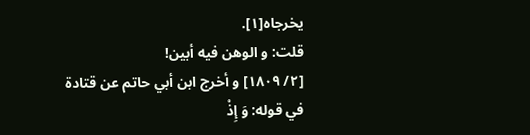يخرجاه[١].
قلت: و الوهن فيه أبين!
[٢/ ١٨٠٩] و أخرج ابن أبي حاتم عن قتادة في قوله: وَ إِذْ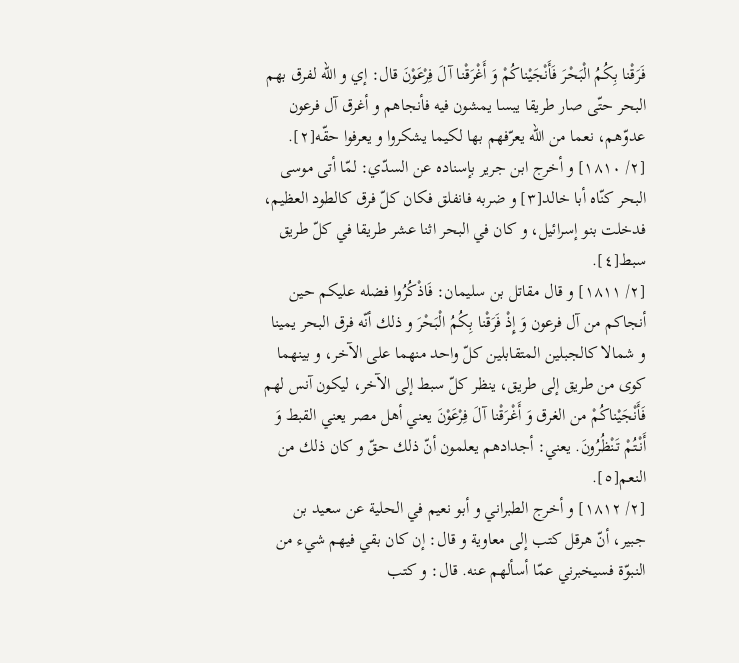فَرَقْنا بِكُمُ الْبَحْرَ فَأَنْجَيْناكُمْ وَ أَغْرَقْنا آلَ فِرْعَوْنَ قال: إي و اللّه لفرق بهم البحر حتّى صار طريقا يبسا يمشون فيه فأنجاهم و أغرق آل فرعون عدوّهم، نعما من اللّه يعرّفهم بها لكيما يشكروا و يعرفوا حقّه[٢].
[٢/ ١٨١٠] و أخرج ابن جرير بإسناده عن السدّي: لمّا أتى موسى البحر كنّاه أبا خالد[٣] و ضربه فانفلق فكان كلّ فرق كالطود العظيم، فدخلت بنو إسرائيل، و كان في البحر اثنا عشر طريقا في كلّ طريق سبط[٤].
[٢/ ١٨١١] و قال مقاتل بن سليمان: فَاذْكُرُوا فضله عليكم حين أنجاكم من آل فرعون وَ إِذْ فَرَقْنا بِكُمُ الْبَحْرَ و ذلك أنّه فرق البحر يمينا و شمالا كالجبلين المتقابلين كلّ واحد منهما على الآخر، و بينهما كوى من طريق إلى طريق، ينظر كلّ سبط إلى الآخر، ليكون آنس لهم فَأَنْجَيْناكُمْ من الغرق وَ أَغْرَقْنا آلَ فِرْعَوْنَ يعني أهل مصر يعني القبط وَ أَنْتُمْ تَنْظُرُونَ. يعني: أجدادهم يعلمون أنّ ذلك حقّ و كان ذلك من النعم[٥].
[٢/ ١٨١٢] و أخرج الطبراني و أبو نعيم في الحلية عن سعيد بن جبير، أنّ هرقل كتب إلى معاوية و قال: إن كان بقي فيهم شيء من النبوّة فسيخبرني عمّا أسألهم عنه. قال: و كتب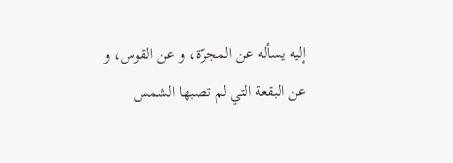إليه يسأله عن المجرّة، و عن القوس، و عن البقعة التي لم تصبها الشمس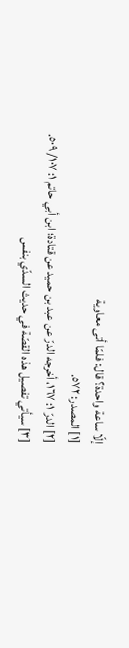إلّا ساعة واحدة؟ قال: فلمّا أتى معاوية
[١] المصدر: ٥٧٢.
[٢] الدرّ ١: ١٦٧، أخرجه الدرّ عن عبد بن حميد عن قتادة؛ ابن أبي حاتم ١: ١٠٧/ ٥٠٩.
[٣] سيأتي تفصيل هذه القصّة في حديث السدّي بنفس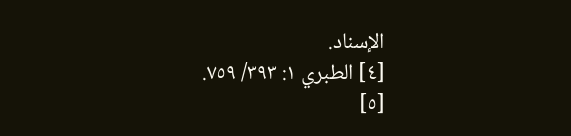الإسناد.
[٤] الطبري ١: ٣٩٣/ ٧٥٩.
[٥]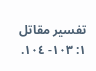تفسير مقاتل ١: ١٠٣- ١٠٤.